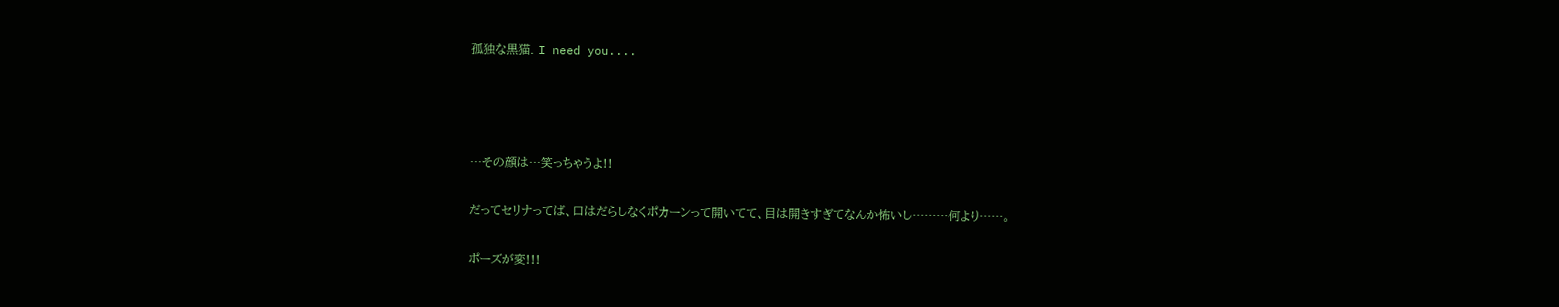孤独な黒猫. I need you....






…その顔は…笑っちゃうよ!!


だってセリナってば、口はだらしなくポカーンって開いてて、目は開きすぎてなんか怖いし………何より……。


ポーズが変!!!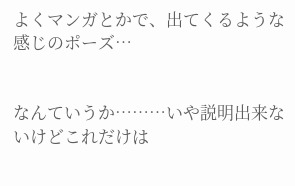よくマンガとかで、出てくるような感じのポーズ…


なんていうか………いや説明出来ないけどこれだけは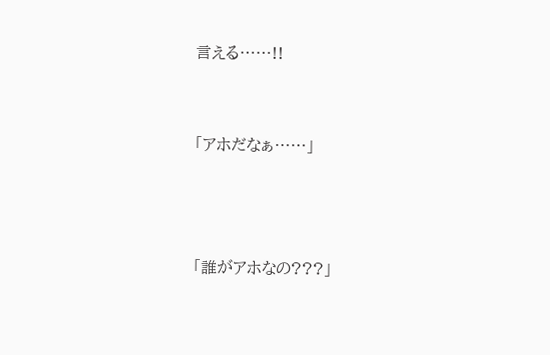言える……!!


「アホだなぁ……」



「誰がアホなの???」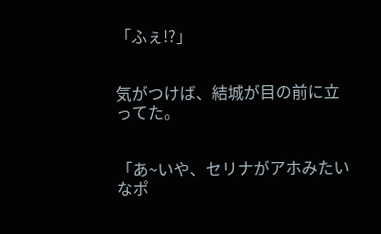「ふぇ!?」


気がつけば、結城が目の前に立ってた。


「あ~いや、セリナがアホみたいなポ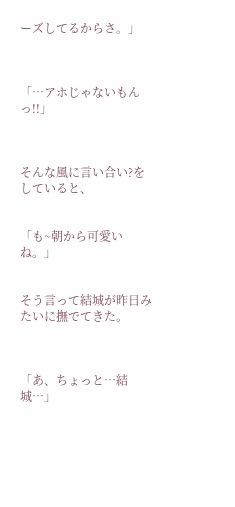ーズしてるからさ。」



「…アホじゃないもんっ!!」



そんな風に言い合い?をしていると、


「も~朝から可愛いね。」


そう言って結城が昨日みたいに撫でてきた。



「あ、ちょっと…結城…」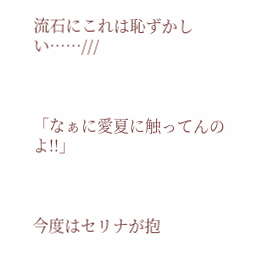流石にこれは恥ずかしい……///



「なぁに愛夏に触ってんのよ!!」



今度はセリナが抱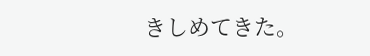きしめてきた。